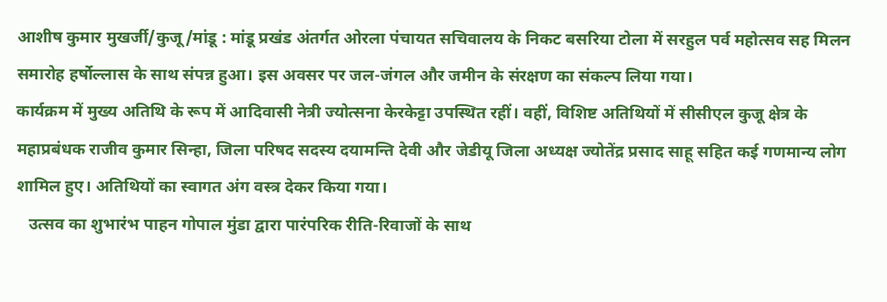आशीष कुमार मुखर्जी/कुजू/मांडू : मांडू प्रखंड अंतर्गत ओरला पंचायत सचिवालय के निकट बसरिया टोला में सरहुल पर्व महोत्सव सह मिलन समारोह हर्षोल्लास के साथ संपन्न हुआ। इस अवसर पर जल-जंगल और जमीन के संरक्षण का संकल्प लिया गया।
कार्यक्रम में मुख्य अतिथि के रूप में आदिवासी नेत्री ज्योत्सना केरकेट्टा उपस्थित रहीं। वहीं, विशिष्ट अतिथियों में सीसीएल कुजू क्षेत्र के महाप्रबंधक राजीव कुमार सिन्हा, जिला परिषद सदस्य दयामन्ति देवी और जेडीयू जिला अध्यक्ष ज्योतेंद्र प्रसाद साहू सहित कई गणमान्य लोग शामिल हुए। अतिथियों का स्वागत अंग वस्त्र देकर किया गया।
   उत्सव का शुभारंभ पाहन गोपाल मुंडा द्वारा पारंपरिक रीति-रिवाजों के साथ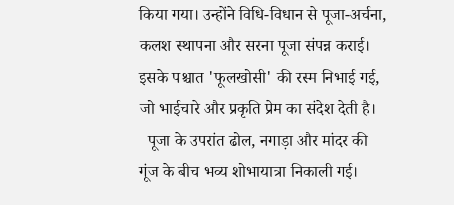किया गया। उन्होंने विधि-विधान से पूजा-अर्चना, कलश स्थापना और सरना पूजा संपन्न कराई। इसके पश्चात 'फूलखोसी' की रस्म निभाई गई, जो भाईचारे और प्रकृति प्रेम का संदेश देती है।
  पूजा के उपरांत ढोल, नगाड़ा और मांदर की गूंज के बीच भव्य शोभायात्रा निकाली गई।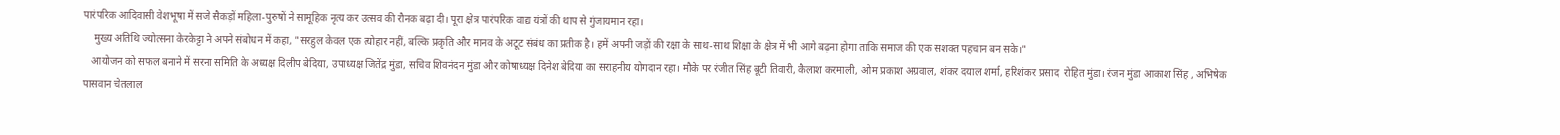पारंपरिक आदिवासी वेशभूषा में सजे सैकड़ों महिला-पुरुषों ने सामूहिक नृत्य कर उत्सव की रौनक बढ़ा दी। पूरा क्षेत्र पारंपरिक वाद्य यंत्रों की थाप से गुंजायमान रहा।
    मुख्य अतिथि ज्योत्सना केरकेट्टा ने अपने संबोधन में कहा, "सरहुल केवल एक त्योहार नहीं, बल्कि प्रकृति और मानव के अटूट संबंध का प्रतीक है। हमें अपनी जड़ों की रक्षा के साथ-साथ शिक्षा के क्षेत्र में भी आगे बढ़ना होगा ताकि समाज की एक सशक्त पहचान बन सके।"
   आयोजन को सफल बनाने में सरना समिति के अध्यक्ष दिलीप बेदिया, उपाध्यक्ष जितेंद्र मुंडा, सचिव शिवनंदन मुंडा और कोषाध्यक्ष दिनेश बेदिया का सराहनीय योगदान रहा। मौके पर रंजीत सिंह बूटी तिवारी, कैलाश करमाली, ओम प्रकाश अग्रवाल, शंकर दयाल शर्मा, हरिशंकर प्रसाद  रोहित मुंडा। रंजन मुंडा आकाश सिंह , अभिषेक पासवान चेतलाल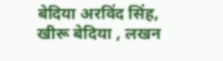बेदिया अरविंद सिंह, खीरू बेदिया , लखन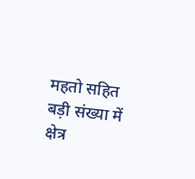महतो सहित बड़ी संख्या में क्षेत्र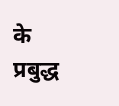के प्रबुद्ध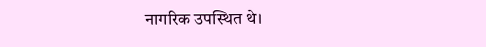नागरिक उपस्थित थे।